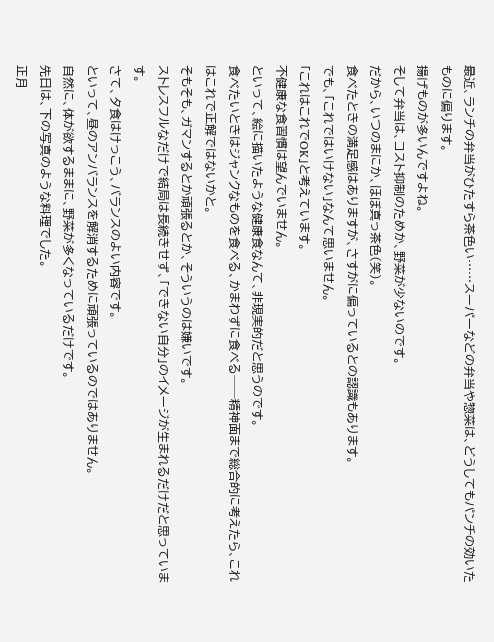最近、ランチの弁当がひたすら茶色い……スーパーなどの弁当や惣菜は、どうしてもパンチの効いたものに偏ります。
揚げものが多いんですよね。
そして弁当は、コスト抑制のためか、野菜が少ないのです。
だから、いつのまにか、ほぼ真っ茶色(笑)。
食べたときの満足感はありますが、さすがに偏っているとの認識もあります。
でも、「これではいけない」なんて思いません。
「これはこれでOK」と考えています。
不健康な食習慣は望んでいません。
といって、絵に描いたような健康食なんて、非現実的だと思うのです。
食べたいときはジャンクなものを食べる、かまわずに食べる──精神面まで総合的に考えたら、これはこれで正解ではないかと。
そもそも、ガマンするとか頑張るとか、そういうのは嫌いです。
ストレスフルなだけで結局は長続きせず、「できない自分」のイメージが生まれるだけだと思っています。
さて、夕食はけっこう、バランスのよい内容です。
といって、昼のアンバランスを解消するために頑張っているのではありません。
自然に、体が欲するままに、野菜が多くなっているだけです。
先日は、下の写真のような料理でした。
正月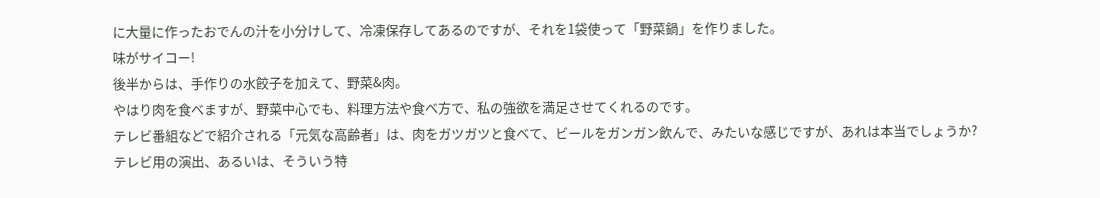に大量に作ったおでんの汁を小分けして、冷凍保存してあるのですが、それを1袋使って「野菜鍋」を作りました。
味がサイコー!
後半からは、手作りの水餃子を加えて、野菜&肉。
やはり肉を食べますが、野菜中心でも、料理方法や食べ方で、私の強欲を満足させてくれるのです。
テレビ番組などで紹介される「元気な高齢者」は、肉をガツガツと食べて、ビールをガンガン飲んで、みたいな感じですが、あれは本当でしょうか?
テレビ用の演出、あるいは、そういう特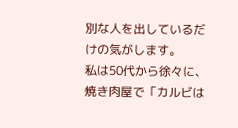別な人を出しているだけの気がします。
私は50代から徐々に、焼き肉屋で「カルビは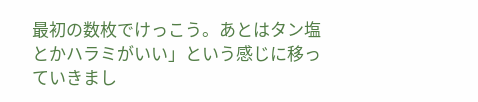最初の数枚でけっこう。あとはタン塩とかハラミがいい」という感じに移っていきまし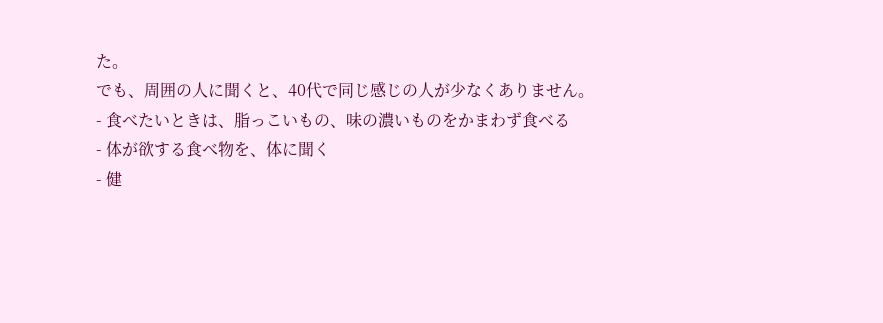た。
でも、周囲の人に聞くと、40代で同じ感じの人が少なくありません。
- 食べたいときは、脂っこいもの、味の濃いものをかまわず食べる
- 体が欲する食べ物を、体に聞く
- 健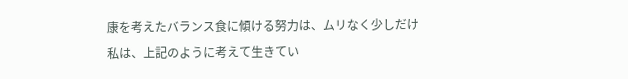康を考えたバランス食に傾ける努力は、ムリなく少しだけ
私は、上記のように考えて生きてい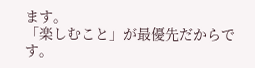ます。
「楽しむこと」が最優先だからです。